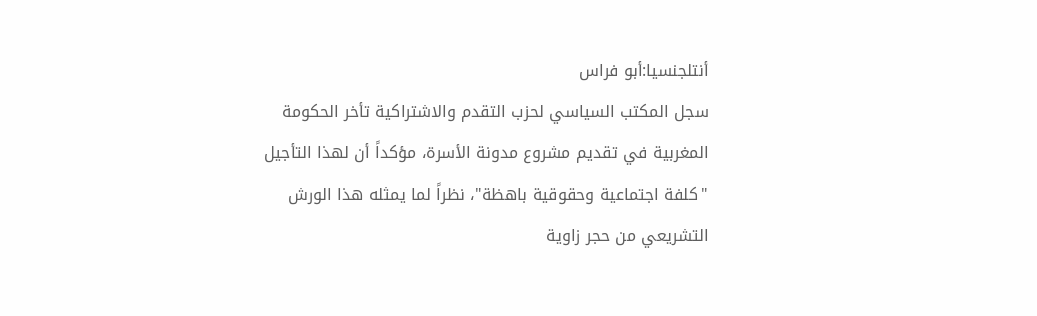أنتلجنسيا:أبو فراس
سجل المكتب السياسي لحزب التقدم والاشتراكية تأخر الحكومة المغربية في تقديم مشروع مدونة الأسرة، مؤكداً أن لهذا التأجيل "كلفة اجتماعية وحقوقية باهظة"، نظراً لما يمثله هذا الورش التشريعي من حجر زاوية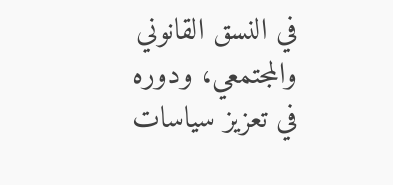في النسق القانوني والمجتمعي، ودوره في تعزيز سياسات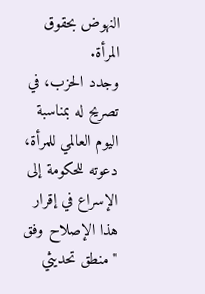النهوض بحقوق المرأة.
وجدد الحزب، في تصريح له بمناسبة اليوم العالمي للمرأة، دعوته للحكومة إلى الإسراع في إقرار هذا الإصلاح وفق "منطق تحديثي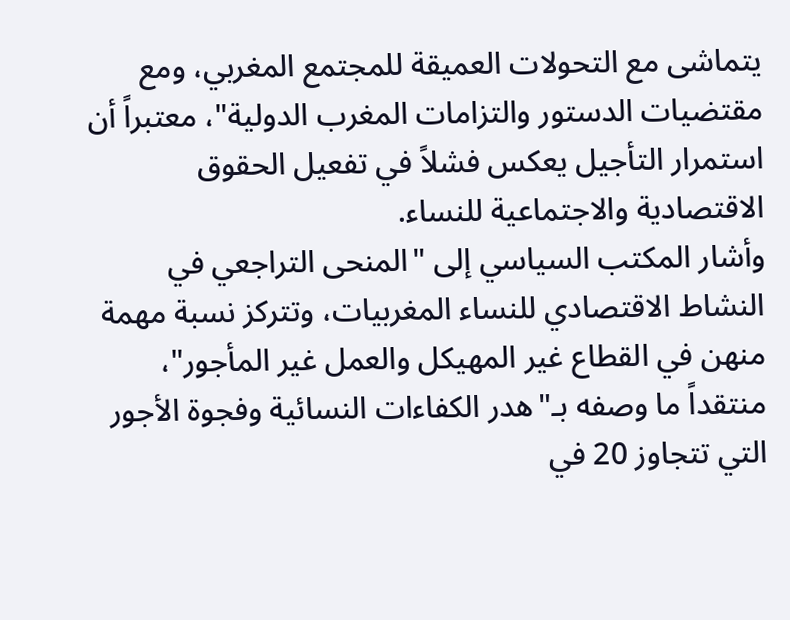يتماشى مع التحولات العميقة للمجتمع المغربي، ومع مقتضيات الدستور والتزامات المغرب الدولية"، معتبراً أن استمرار التأجيل يعكس فشلاً في تفعيل الحقوق الاقتصادية والاجتماعية للنساء.
وأشار المكتب السياسي إلى "المنحى التراجعي في النشاط الاقتصادي للنساء المغربيات، وتتركز نسبة مهمة منهن في القطاع غير المهيكل والعمل غير المأجور"، منتقداً ما وصفه بـ"هدر الكفاءات النسائية وفجوة الأجور التي تتجاوز 20 في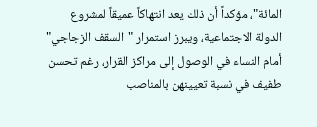المائة"، مؤكداً أن ذلك يعد انتهاكاً عميقاً لمشروع الدولة الاجتماعية، ويبرز استمرار "السقف الزجاجي" أمام النساء في الوصول إلى مراكز القرار، رغم تحسن طفيف في نسبة تعيينهن بالمناصب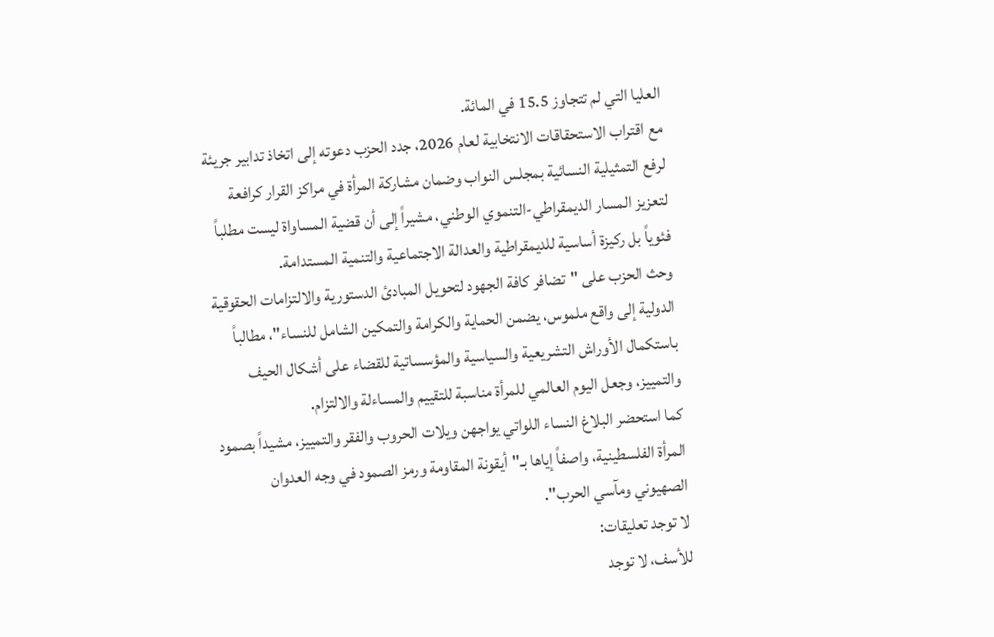العليا التي لم تتجاوز 15.5 في المائة.
مع اقتراب الاستحقاقات الانتخابية لعام 2026، جدد الحزب دعوته إلى اتخاذ تدابير جريئة لرفع التمثيلية النسائية بمجلس النواب وضمان مشاركة المرأة في مراكز القرار كرافعة لتعزيز المسار الديمقراطي-التنموي الوطني، مشيراً إلى أن قضية المساواة ليست مطلباً فئوياً بل ركيزة أساسية للديمقراطية والعدالة الاجتماعية والتنمية المستدامة.
وحث الحزب على "تضافر كافة الجهود لتحويل المبادئ الدستورية والالتزامات الحقوقية الدولية إلى واقع ملموس، يضمن الحماية والكرامة والتمكين الشامل للنساء"، مطالباً باستكمال الأوراش التشريعية والسياسية والمؤسساتية للقضاء على أشكال الحيف والتمييز، وجعل اليوم العالمي للمرأة مناسبة للتقييم والمساءلة والالتزام.
كما استحضر البلاغ النساء اللواتي يواجهن ويلات الحروب والفقر والتمييز، مشيداً بصمود المرأة الفلسطينية، واصفاً إياها بـ"أيقونة المقاومة ورمز الصمود في وجه العدوان الصهيوني ومآسي الحرب".
لا توجد تعليقات:
للأسف، لا توجد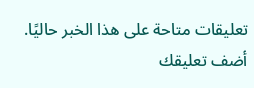تعليقات متاحة على هذا الخبر حاليًا.
أضف تعليقك